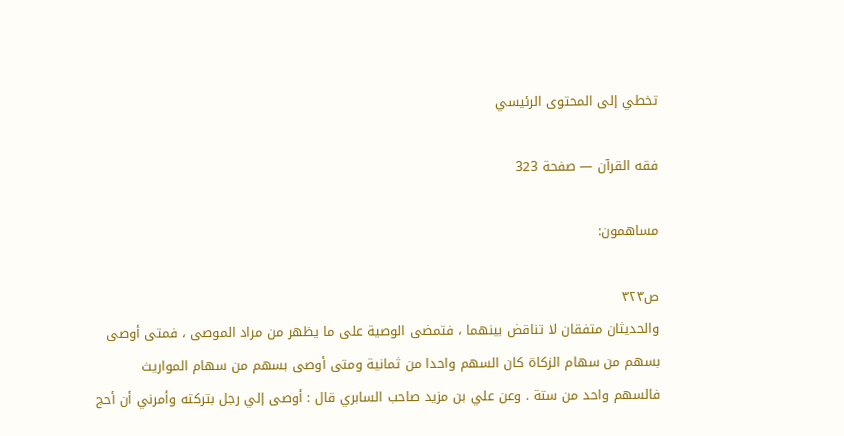تخطي إلى المحتوى الرئيسي

فقه القرآن — صفحة 323

مساهمون:

ص٣٢٣
والحديثان متفقان لا تناقض بينهما ، فتمضى الوصية على ما يظهر من مراد الموصى ، فمتى أوصى بسهم من سهام الزكاة كان السهم واحدا من ثمانية ومتى أوصى بسهم من سهام المواريث فالسهم واحد من ستة . وعن علي بن مزيد صاحب السابري قال : أوصى إلي رجل بتركته وأمرني أن أحج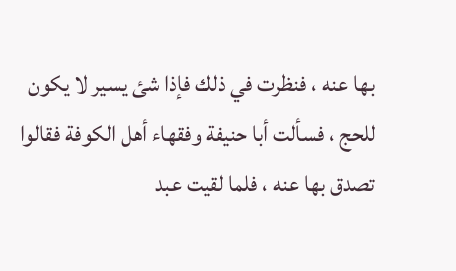بها عنه ، فنظرت في ذلك فإذا شئ يسير لا يكون للحج ، فسألت أبا حنيفة وفقهاء أهل الكوفة فقالوا تصدق بها عنه ، فلما لقيت عبد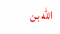الله بن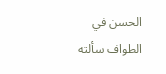الحسن في الطواف سألته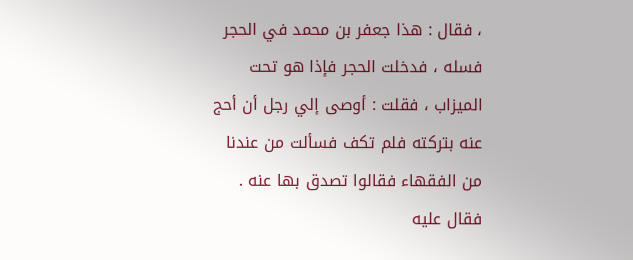، فقال : هذا جعفر بن محمد في الحجر فسله ، فدخلت الحجر فإذا هو تحت الميزاب ، فقلت : أوصى إلي رجل أن أحج عنه بتركته فلم تكف فسألت من عندنا من الفقهاء فقالوا تصدق بها عنه . فقال عليه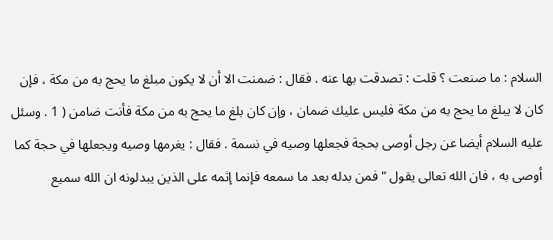السلام : ما صنعت ؟ قلت : تصدقت بها عنه . فقال : ضمنت الا أن لا يكون مبلغ ما يحج به من مكة ، فإن كان لا يبلغ ما يحج به من مكة فليس عليك ضمان ، وإن كان بلغ ما يحج به من مكة فأنت ضامن ( 1 . وسئل عليه السلام أيضا عن رجل أوصى بحجة فجعلها وصيه في نسمة . فقال : يغرمها وصيه ويجعلها في حجة كما أوصى به ، فان الله تعالى يقول " فمن بدله بعد ما سمعه فإنما إثمه على الذين يبدلونه ان الله سميع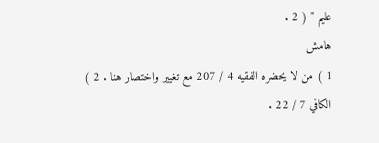عليم " ( 2 .
هامش
1 ) من لا يحضره الفقيه 4 / 207 مع تغيير واختصار هنا . 2 ) الكافي 7 / 22 .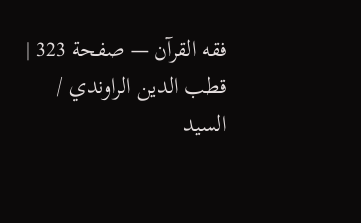فقه القرآن — صفحة 323 | قطب الدين الراوندي / السيد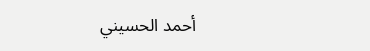أحمد الحسيني